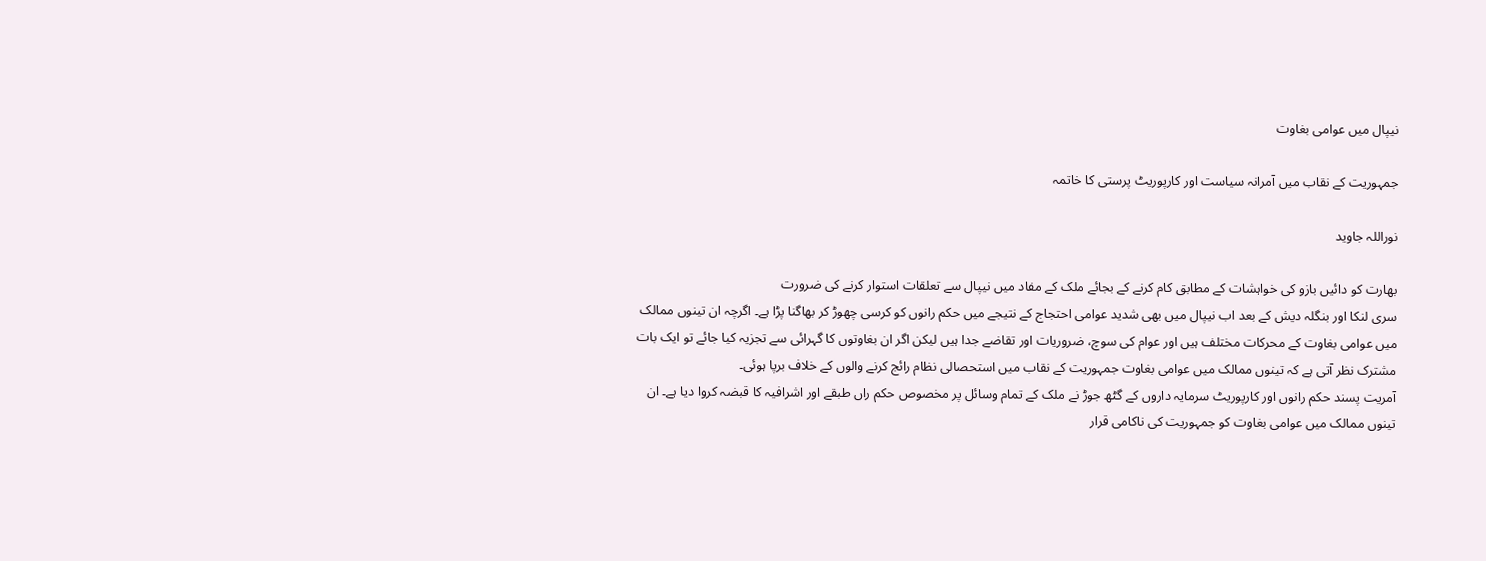نیپال میں عوامی بغاوت

جمہوریت کے نقاب میں آمرانہ سیاست اور کارپوریٹ پرستی کا خاتمہ

نوراللہ جاوید

بھارت کو دائیں بازو کی خواہشات کے مطابق کام کرنے کے بجائے ملک کے مفاد میں نیپال سے تعلقات استوار کرنے کی ضرورت
سری لنکا اور بنگلہ دیش کے بعد اب نیپال میں بھی شدید عوامی احتجاج کے نتیجے میں حکم رانوں کو کرسی چھوڑ کر بھاگنا پڑا ہے۔ اگرچہ ان تینوں ممالک میں عوامی بغاوت کے محرکات مختلف ہیں اور عوام کی سوچ، ضروریات اور تقاضے جدا ہیں لیکن اگر ان بغاوتوں کا گہرائی سے تجزیہ کیا جائے تو ایک بات مشترک نظر آتی ہے کہ تینوں ممالک میں عوامی بغاوت جمہوریت کے نقاب میں استحصالی نظام رائج کرنے والوں کے خلاف برپا ہوئی۔
آمریت پسند حکم رانوں اور کارپوریٹ سرمایہ داروں کے گٹھ جوڑ نے ملک کے تمام وسائل پر مخصوص حکم راں طبقے اور اشرافیہ کا قبضہ کروا دیا ہے۔ ان تینوں ممالک میں عوامی بغاوت کو جمہوریت کی ناکامی قرار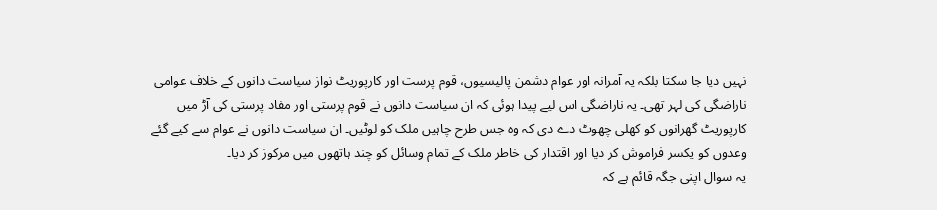نہیں دیا جا سکتا بلکہ یہ آمرانہ اور عوام دشمن پالیسیوں، قوم پرست اور کارپوریٹ نواز سیاست دانوں کے خلاف عوامی ناراضگی کی لہر تھی۔ یہ ناراضگی اس لیے پیدا ہوئی کہ ان سیاست دانوں نے قوم پرستی اور مفاد پرستی کی آڑ میں کارپوریٹ گھرانوں کو کھلی چھوٹ دے دی کہ وہ جس طرح چاہیں ملک کو لوٹیں۔ ان سیاست دانوں نے عوام سے کیے گئے وعدوں کو یکسر فراموش کر دیا اور اقتدار کی خاطر ملک کے تمام وسائل کو چند ہاتھوں میں مرکوز کر دیا۔
یہ سوال اپنی جگہ قائم ہے کہ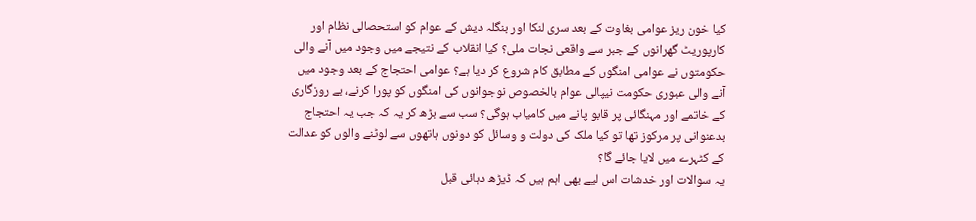کیا خون ریز عوامی بغاوت کے بعد سری لنکا اور بنگلہ دیش کے عوام کو استحصالی نظام اور کارپوریٹ گھرانوں کے جبر سے واقعی نجات ملی؟ کیا انقلاب کے نتیجے میں وجود میں آنے والی حکومتوں نے عوامی امنگوں کے مطابق کام شروع کر دیا ہے؟ عوامی احتجاج کے بعد وجود میں آنے والی عبوری حکومت نیپالی عوام بالخصوص نوجوانوں کی امنگوں کو پورا کرنے، بے روزگاری کے خاتمے اور مہنگائی پر قابو پانے میں کامیاب ہوگی؟ سب سے بڑھ کر یہ کہ جب یہ احتجاج بدعنوانی پر مرکوز تھا تو کیا ملک کی دولت و وسائل کو دونوں ہاتھوں سے لوٹنے والوں کو عدالت کے کٹہرے میں لایا جائے گا؟
یہ سوالات اور خدشات اس لیے بھی اہم ہیں کہ ڈیڑھ دہائی قبل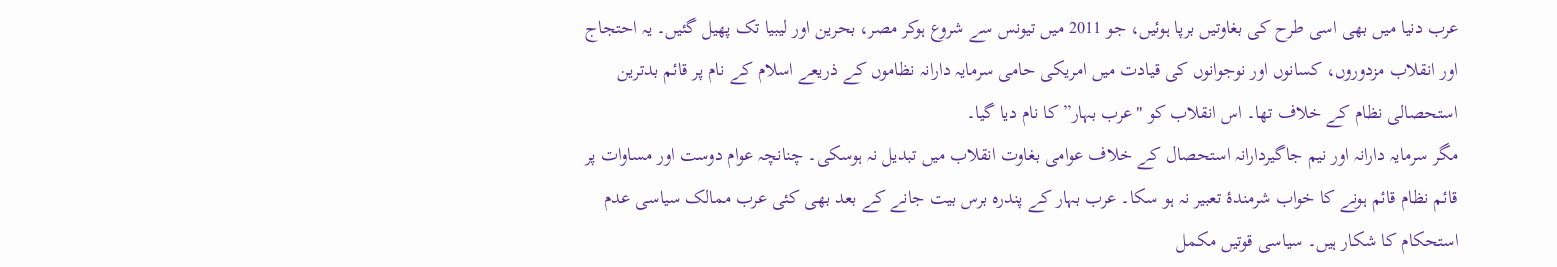عرب دنیا میں بھی اسی طرح کی بغاوتیں برپا ہوئیں، جو 2011 میں تیونس سے شروع ہوکر مصر، بحرین اور لیبیا تک پھیل گئیں۔ یہ احتجاج اور انقلاب مزدوروں، کسانوں اور نوجوانوں کی قیادت میں امریکی حامی سرمایہ دارانہ نظاموں کے ذریعے اسلام کے نام پر قائم بدترین استحصالی نظام کے خلاف تھا۔ اس انقلاب کو "عرب بہار” کا نام دیا گیا۔
مگر سرمایہ دارانہ اور نیم جاگیردارانہ استحصال کے خلاف عوامی بغاوت انقلاب میں تبدیل نہ ہوسکی۔ چنانچہ عوام دوست اور مساوات پر قائم نظام قائم ہونے کا خواب شرمندۂ تعبیر نہ ہو سکا۔ عرب بہار کے پندرہ برس بیت جانے کے بعد بھی کئی عرب ممالک سیاسی عدم استحکام کا شکار ہیں۔ سیاسی قوتیں مکمل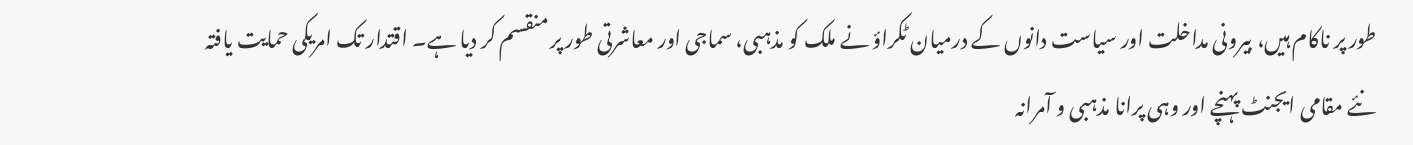طور پر ناکام ہیں، بیرونی مداخلت اور سیاست دانوں کے درمیان ٹکراؤ نے ملک کو مذہبی، سماجی اور معاشرتی طور پر منقسم کر دیا ہے۔ اقتدار تک امریکی حمایت یافتہ نئے مقامی ایجنٹ پہنچے اور وہی پرانا مذہبی و آمرانہ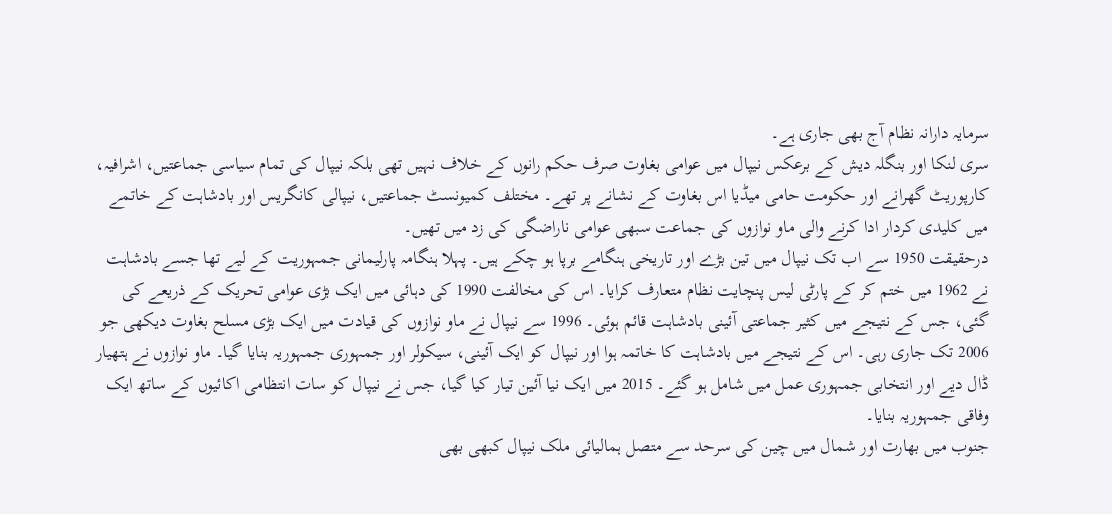سرمایہ دارانہ نظام آج بھی جاری ہے۔
سری لنکا اور بنگلہ دیش کے برعکس نیپال میں عوامی بغاوت صرف حکم رانوں کے خلاف نہیں تھی بلکہ نیپال کی تمام سیاسی جماعتیں، اشرافیہ، کارپوریٹ گھرانے اور حکومت حامی میڈیا اس بغاوت کے نشانے پر تھے۔ مختلف کمیونسٹ جماعتیں، نیپالی کانگریس اور بادشاہت کے خاتمے میں کلیدی کردار ادا کرنے والی ماو نوازوں کی جماعت سبھی عوامی ناراضگی کی زد میں تھیں۔
درحقیقت 1950 سے اب تک نیپال میں تین بڑے اور تاریخی ہنگامے برپا ہو چکے ہیں۔ پہلا ہنگامہ پارلیمانی جمہوریت کے لیے تھا جسے بادشاہت نے 1962 میں ختم کر کے پارٹی لیس پنچایت نظام متعارف کرایا۔ اس کی مخالفت 1990 کی دہائی میں ایک بڑی عوامی تحریک کے ذریعے کی گئی، جس کے نتیجے میں کثیر جماعتی آئینی بادشاہت قائم ہوئی۔ 1996 سے نیپال نے ماو نوازوں کی قیادت میں ایک بڑی مسلح بغاوت دیکھی جو 2006 تک جاری رہی۔ اس کے نتیجے میں بادشاہت کا خاتمہ ہوا اور نیپال کو ایک آئینی، سیکولر اور جمہوری جمہوریہ بنایا گیا۔ ماو نوازوں نے ہتھیار ڈال دیے اور انتخابی جمہوری عمل میں شامل ہو گئے۔ 2015 میں ایک نیا آئین تیار کیا گیا، جس نے نیپال کو سات انتظامی اکائیوں کے ساتھ ایک وفاقی جمہوریہ بنایا۔
جنوب میں بھارت اور شمال میں چین کی سرحد سے متصل ہمالیائی ملک نیپال کبھی بھی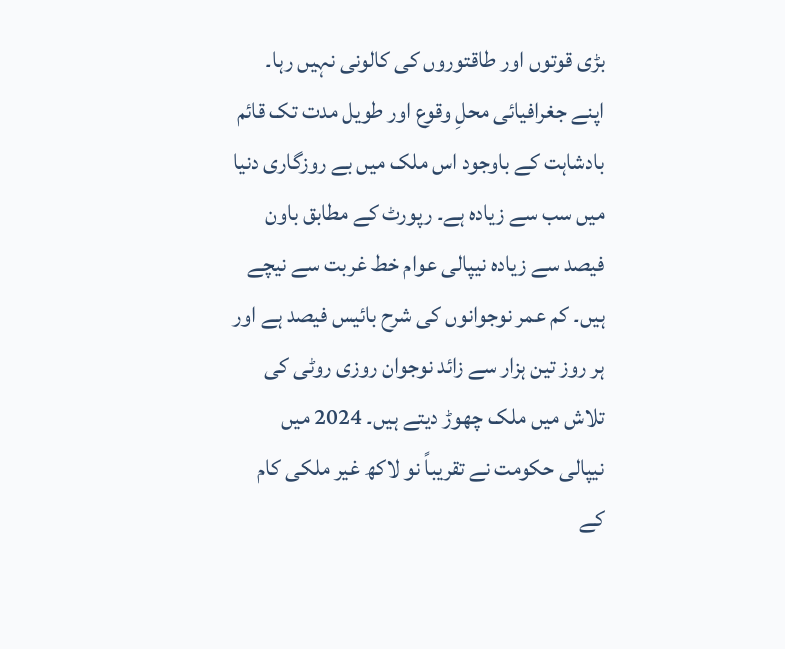بڑی قوتوں اور طاقتوروں کی کالونی نہیں رہا۔ اپنے جغرافیائی محلِ وقوع اور طویل مدت تک قائم بادشاہت کے باوجود اس ملک میں بے روزگاری دنیا میں سب سے زیادہ ہے۔ رپورٹ کے مطابق باون فیصد سے زیادہ نیپالی عوام خط غربت سے نیچے ہیں۔ کم عمر نوجوانوں کی شرح بائیس فیصد ہے اور ہر روز تین ہزار سے زائد نوجوان روزی روٹی کی تلاش میں ملک چھوڑ دیتے ہیں۔ 2024 میں نیپالی حکومت نے تقریباً نو لاکھ غیر ملکی کام کے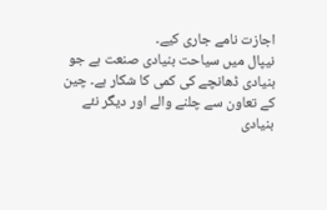اجازت نامے جاری کیے۔
نیپال میں سیاحت بنیادی صنعت ہے جو بنیادی ڈھانچے کی کمی کا شکار ہے۔ چین کے تعاون سے چلنے والے اور دیگر نئے بنیادی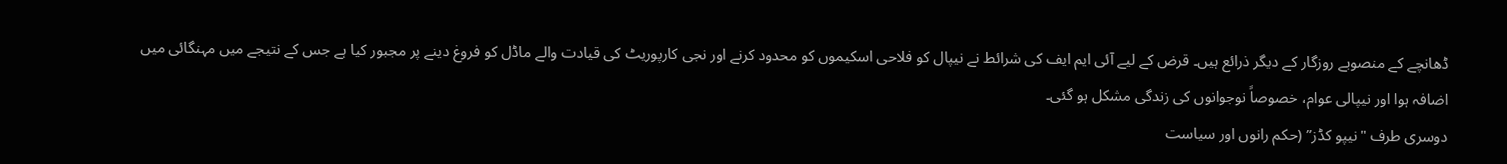ڈھانچے کے منصوبے روزگار کے دیگر ذرائع ہیں۔ قرض کے لیے آئی ایم ایف کی شرائط نے نیپال کو فلاحی اسکیموں کو محدود کرنے اور نجی کارپوریٹ کی قیادت والے ماڈل کو فروغ دینے پر مجبور کیا ہے جس کے نتیجے میں مہنگائی میں اضافہ ہوا اور نیپالی عوام، خصوصاً نوجوانوں کی زندگی مشکل ہو گئی۔
دوسری طرف "نیپو کڈز” (حکم رانوں اور سیاست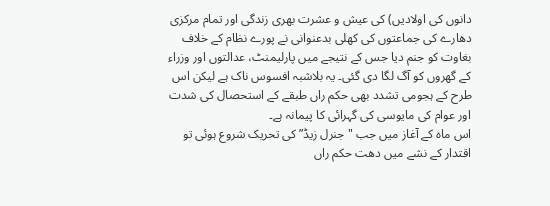دانوں کی اولادیں) کی عیش و عشرت بھری زندگی اور تمام مرکزی دھارے کی جماعتوں کی کھلی بدعنوانی نے پورے نظام کے خلاف بغاوت کو جنم دیا جس کے نتیجے میں پارلیمنٹ، عدالتوں اور وزراء کے گھروں کو آگ لگا دی گئی۔ یہ بلاشبہ افسوس ناک ہے لیکن اس طرح کے ہجومی تشدد بھی حکم راں طبقے کے استحصال کی شدت اور عوام کی مایوسی کی گہرائی کا پیمانہ ہے۔
اس ماہ کے آغاز میں جب "جنرل زیڈ” کی تحریک شروع ہوئی تو اقتدار کے نشے میں دھت حکم راں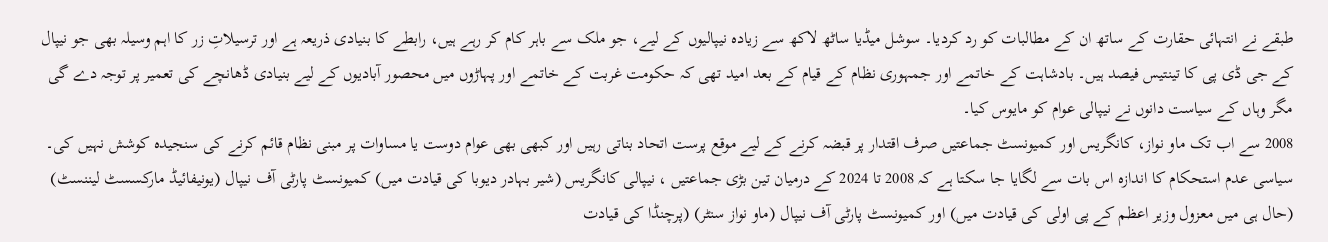طبقے نے انتہائی حقارت کے ساتھ ان کے مطالبات کو رد کردیا۔ سوشل میڈیا ساٹھ لاکھ سے زیادہ نیپالیوں کے لیے، جو ملک سے باہر کام کر رہے ہیں، رابطے کا بنیادی ذریعہ ہے اور ترسیلاتِ زر کا اہم وسیلہ بھی جو نیپال کے جی ڈی پی کا تینتیس فیصد ہیں۔ بادشاہت کے خاتمے اور جمہوری نظام کے قیام کے بعد امید تھی کہ حکومت غربت کے خاتمے اور پہاڑوں میں محصور آبادیوں کے لیے بنیادی ڈھانچے کی تعمیر پر توجہ دے گی مگر وہاں کے سیاست دانوں نے نیپالی عوام کو مایوس کیا۔
2008 سے اب تک ماو نواز، کانگریس اور کمیونسٹ جماعتیں صرف اقتدار پر قبضہ کرنے کے لیے موقع پرست اتحاد بناتی رہیں اور کبھی بھی عوام دوست یا مساوات پر مبنی نظام قائم کرنے کی سنجیدہ کوشش نہیں کی۔ سیاسی عدم استحکام کا اندازہ اس بات سے لگایا جا سکتا ہے کہ 2008 تا 2024 کے درمیان تین بڑی جماعتیں ، نیپالی کانگریس (شیر بہادر دیوبا کی قیادت میں) کمیونسٹ پارٹی آف نیپال (یونیفائیڈ مارکسسٹ لیننسٹ) (حال ہی میں معزول وزیر اعظم کے پی اولی کی قیادت میں) اور کمیونسٹ پارٹی آف نیپال (ماو نواز سنٹر) (پرچنڈا کی قیادت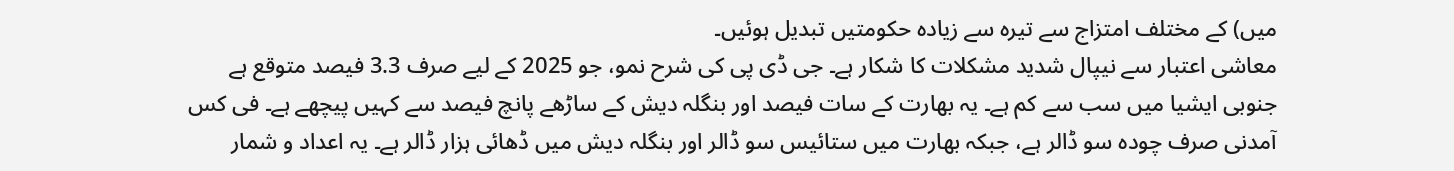میں) کے مختلف امتزاج سے تیرہ سے زیادہ حکومتیں تبدیل ہوئیں۔
معاشی اعتبار سے نیپال شدید مشکلات کا شکار ہے۔ جی ڈی پی کی شرح نمو، جو 2025 کے لیے صرف 3.3 فیصد متوقع ہے جنوبی ایشیا میں سب سے کم ہے۔ یہ بھارت کے سات فیصد اور بنگلہ دیش کے ساڑھے پانچ فیصد سے کہیں پیچھے ہے۔ فی کس آمدنی صرف چودہ سو ڈالر ہے، جبکہ بھارت میں ستائیس سو ڈالر اور بنگلہ دیش میں ڈھائی ہزار ڈالر ہے۔ یہ اعداد و شمار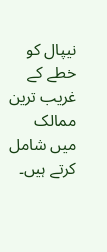نیپال کو خطے کے غریب ترین ممالک میں شامل کرتے ہیں۔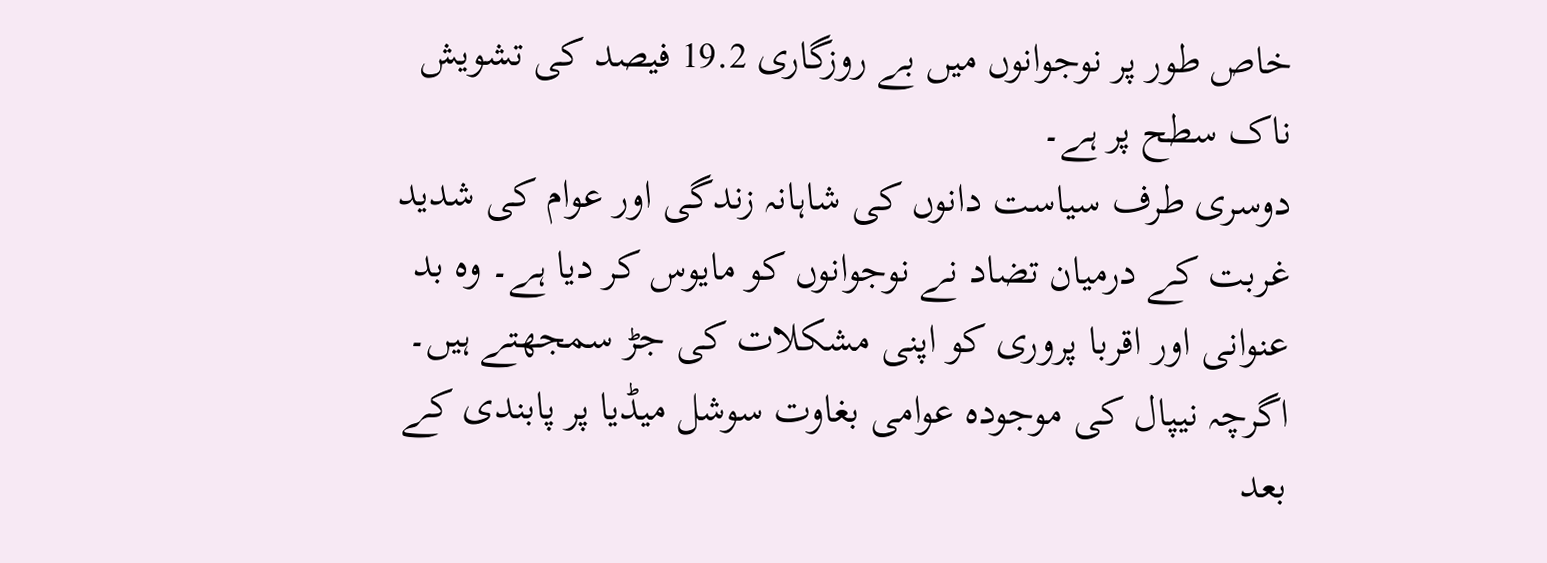خاص طور پر نوجوانوں میں بے روزگاری 19.2 فیصد کی تشویش ناک سطح پر ہے۔
دوسری طرف سیاست دانوں کی شاہانہ زندگی اور عوام کی شدید غربت کے درمیان تضاد نے نوجوانوں کو مایوس کر دیا ہے۔ وہ بد عنوانی اور اقربا پروری کو اپنی مشکلات کی جڑ سمجھتے ہیں۔ اگرچہ نیپال کی موجودہ عوامی بغاوت سوشل میڈیا پر پابندی کے بعد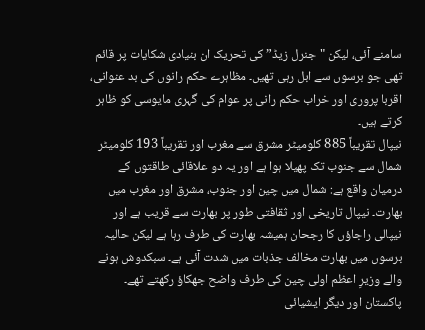سامنے آئی، لیکن "جنرل زیڈ” کی تحریک ان بنیادی شکایات پر قائم تھی جو برسوں سے ابل رہی تھیں۔ مظاہرے حکم رانوں کی بد عنوانی، اقربا پروری اور خراب حکم رانی پر عوام کی گہری مایوسی کو ظاہر کرتے ہیں۔
نیپال تقریباً 885 کلومیٹر مشرق سے مغرب اور تقریباً 193 کلومیٹر شمال سے جنوب تک پھیلا ہوا ہے اور یہ دو علاقائی طاقتوں کے درمیان واقع ہے: شمال میں چین اور جنوب، مشرق اور مغرب میں بھارت۔ نیپال تاریخی اور ثقافتی طور پر بھارت سے قریب ہے اور نیپالی راجاؤں کا رجحان ہمیشہ بھارت کی طرف رہا ہے لیکن حالیہ برسوں میں بھارت مخالف جذبات میں شدت آئی ہے۔ سبکدوش ہونے والے وزیرِ اعظم اولی چین کی طرف واضح جھکاؤ رکھتے تھے۔ پاکستان اور دیگر ایشیائی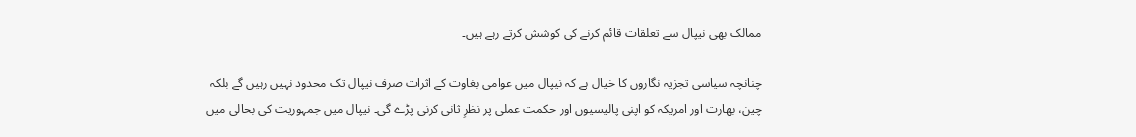ممالک بھی نیپال سے تعلقات قائم کرنے کی کوشش کرتے رہے ہیں۔

چنانچہ سیاسی تجزیہ نگاروں کا خیال ہے کہ نیپال میں عوامی بغاوت کے اثرات صرف نیپال تک محدود نہیں رہیں گے بلکہ چین، بھارت اور امریکہ کو اپنی پالیسیوں اور حکمت عملی پر نظرِ ثانی کرنی پڑے گی۔ نیپال میں جمہوریت کی بحالی میں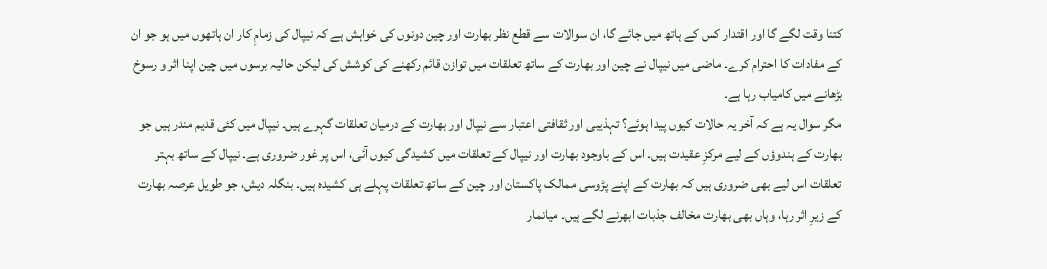کتنا وقت لگے گا اور اقتدار کس کے ہاتھ میں جائے گا، ان سوالات سے قطع نظر بھارت اور چین دونوں کی خواہش ہے کہ نیپال کی زمامِ کار ان ہاتھوں میں ہو جو ان کے مفادات کا احترام کرے۔ ماضی میں نیپال نے چین اور بھارت کے ساتھ تعلقات میں توازن قائم رکھنے کی کوشش کی لیکن حالیہ برسوں میں چین اپنا اثر و رسوخ بڑھانے میں کامیاب رہا ہے۔
مگر سوال یہ ہے کہ آخر یہ حالات کیوں پیدا ہوئے؟ تہذیبی اور ثقافتی اعتبار سے نیپال اور بھارت کے درمیان تعلقات گہرے ہیں۔ نیپال میں کئی قدیم مندر ہیں جو بھارت کے ہندوؤں کے لیے مرکزِ عقیدت ہیں۔ اس کے باوجود بھارت اور نیپال کے تعلقات میں کشیدگی کیوں آئی، اس پر غور ضروری ہے۔ نیپال کے ساتھ بہتر تعلقات اس لیے بھی ضروری ہیں کہ بھارت کے اپنے پڑوسی ممالک پاکستان اور چین کے ساتھ تعلقات پہلے ہی کشیدہ ہیں۔ بنگلہ دیش، جو طویل عرصہ بھارت کے زیرِ اثر رہا، وہاں بھی بھارت مخالف جذبات ابھرنے لگے ہیں۔ میانمار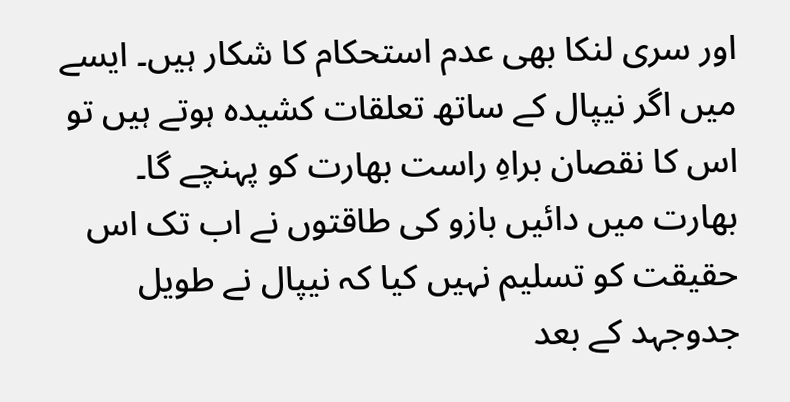اور سری لنکا بھی عدم استحکام کا شکار ہیں۔ ایسے میں اگر نیپال کے ساتھ تعلقات کشیدہ ہوتے ہیں تو اس کا نقصان براہِ راست بھارت کو پہنچے گا۔
بھارت میں دائیں بازو کی طاقتوں نے اب تک اس حقیقت کو تسلیم نہیں کیا کہ نیپال نے طویل جدوجہد کے بعد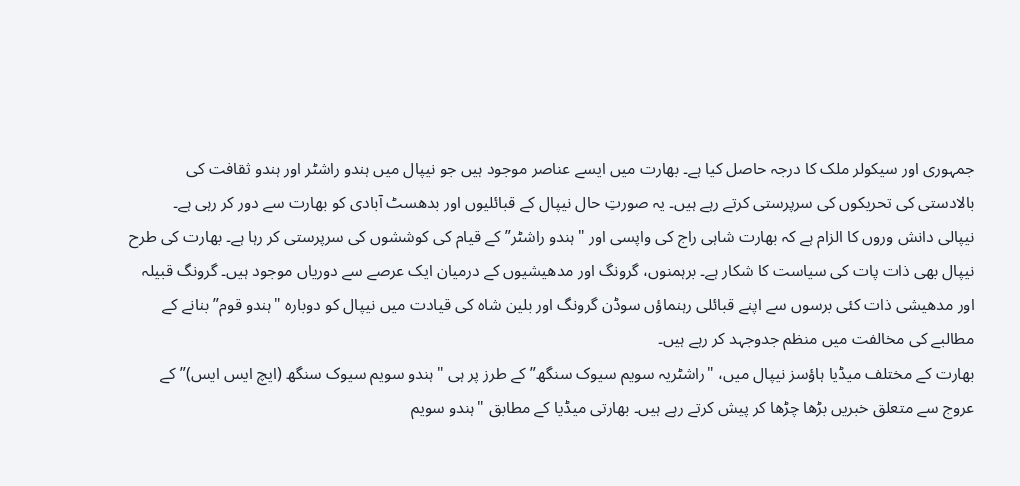جمہوری اور سیکولر ملک کا درجہ حاصل کیا ہے۔ بھارت میں ایسے عناصر موجود ہیں جو نیپال میں ہندو راشٹر اور ہندو ثقافت کی بالادستی کی تحریکوں کی سرپرستی کرتے رہے ہیں۔ یہ صورتِ حال نیپال کے قبائلیوں اور بدھسٹ آبادی کو بھارت سے دور کر رہی ہے۔
نیپالی دانش وروں کا الزام ہے کہ بھارت شاہی راج کی واپسی اور "ہندو راشٹر” کے قیام کی کوششوں کی سرپرستی کر رہا ہے۔ بھارت کی طرح نیپال بھی ذات پات کی سیاست کا شکار ہے۔ برہمنوں، گرونگ اور مدھیشیوں کے درمیان ایک عرصے سے دوریاں موجود ہیں۔ گرونگ قبیلہ اور مدھیشی ذات کئی برسوں سے اپنے قبائلی رہنماؤں سوڈن گرونگ اور بلین شاہ کی قیادت میں نیپال کو دوبارہ "ہندو قوم” بنانے کے مطالبے کی مخالفت میں منظم جدوجہد کر رہے ہیں۔
بھارت کے مختلف میڈیا ہاؤسز نیپال میں، "راشٹریہ سویم سیوک سنگھ” کے طرز پر ہی "ہندو سویم سیوک سنگھ (ایچ ایس ایس)” کے عروج سے متعلق خبریں بڑھا چڑھا کر پیش کرتے رہے ہیں۔ بھارتی میڈیا کے مطابق "ہندو سویم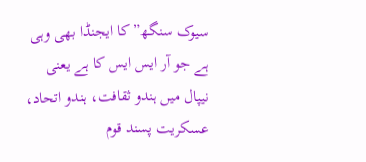سیوک سنگھ” کا ایجنڈا بھی وہی ہے جو آر ایس ایس کا ہے یعنی نیپال میں ہندو ثقافت، ہندو اتحاد، عسکریت پسند قوم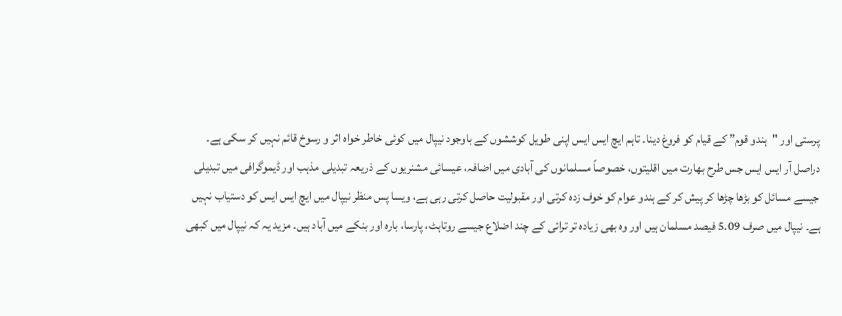پرستی اور "ہندو قوم” کے قیام کو فروغ دینا۔ تاہم ایچ ایس ایس اپنی طویل کوششوں کے باوجود نیپال میں کوئی خاطر خواہ اثر و رسوخ قائم نہیں کر سکی ہے۔
دراصل آر ایس ایس جس طرح بھارت میں اقلیتوں، خصوصاً مسلمانوں کی آبادی میں اضافہ، عیسائی مشنریوں کے ذریعہ تبدیلی مذہب اور ڈیموگرافی میں تبدیلی جیسے مسائل کو بڑھا چڑھا کر پیش کر کے ہندو عوام کو خوف زدہ کرتی اور مقبولیت حاصل کرتی رہی ہے، ویسا پس منظر نیپال میں ایچ ایس ایس کو دستیاب نہیں ہے۔ نیپال میں صرف 5.09 فیصد مسلمان ہیں اور وہ بھی زیادہ تر ترائی کے چند اضلاع جیسے روتاہٹ، پارسا، بارہ اور بنکے میں آباد ہیں۔ مزید یہ کہ نیپال میں کبھی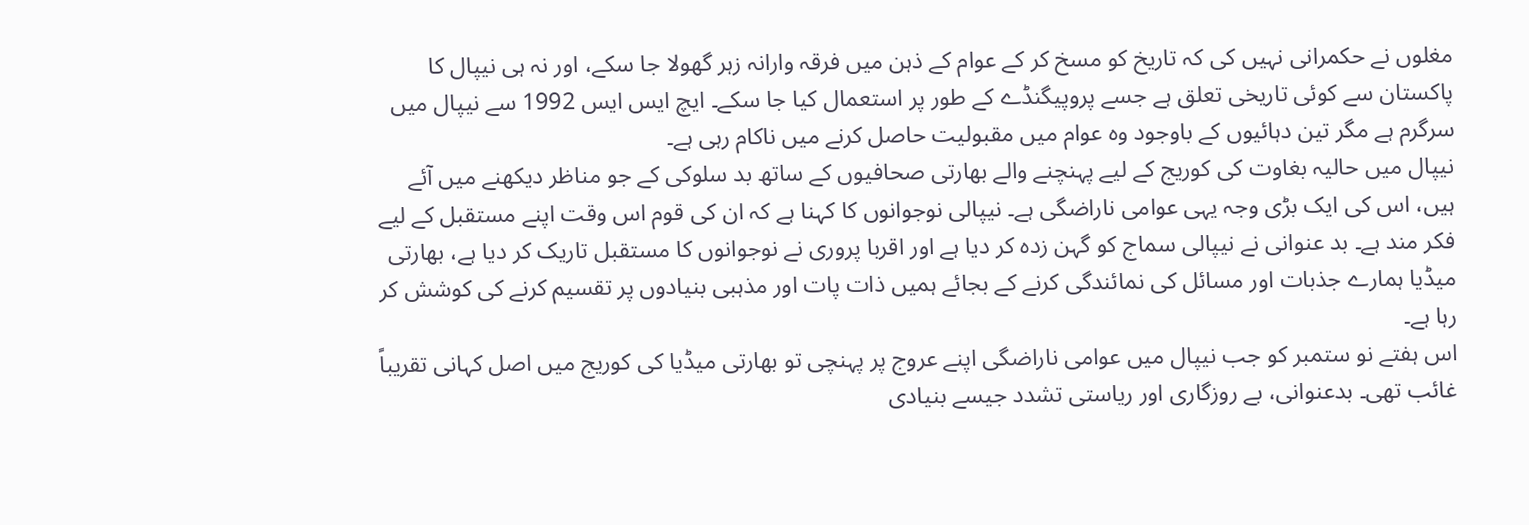مغلوں نے حکمرانی نہیں کی کہ تاریخ کو مسخ کر کے عوام کے ذہن میں فرقہ وارانہ زہر گھولا جا سکے، اور نہ ہی نیپال کا پاکستان سے کوئی تاریخی تعلق ہے جسے پروپیگنڈے کے طور پر استعمال کیا جا سکے۔ ایچ ایس ایس 1992 سے نیپال میں سرگرم ہے مگر تین دہائیوں کے باوجود وہ عوام میں مقبولیت حاصل کرنے میں ناکام رہی ہے۔
نیپال میں حالیہ بغاوت کی کوریج کے لیے پہنچنے والے بھارتی صحافیوں کے ساتھ بد سلوکی کے جو مناظر دیکھنے میں آئے ہیں، اس کی ایک بڑی وجہ یہی عوامی ناراضگی ہے۔ نیپالی نوجوانوں کا کہنا ہے کہ ان کی قوم اس وقت اپنے مستقبل کے لیے فکر مند ہے۔ بد عنوانی نے نیپالی سماج کو گہن زدہ کر دیا ہے اور اقربا پروری نے نوجوانوں کا مستقبل تاریک کر دیا ہے، بھارتی میڈیا ہمارے جذبات اور مسائل کی نمائندگی کرنے کے بجائے ہمیں ذات پات اور مذہبی بنیادوں پر تقسیم کرنے کی کوشش کر رہا ہے۔
اس ہفتے نو ستمبر کو جب نیپال میں عوامی ناراضگی اپنے عروج پر پہنچی تو بھارتی میڈیا کی کوریج میں اصل کہانی تقریباً غائب تھی۔ بدعنوانی، بے روزگاری اور ریاستی تشدد جیسے بنیادی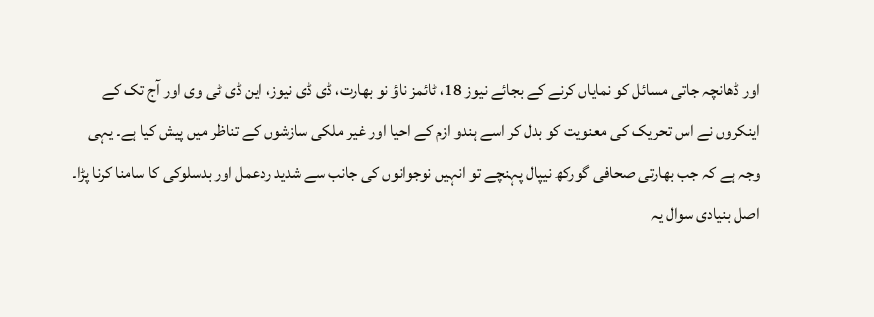اور ڈھانچہ جاتی مسائل کو نمایاں کرنے کے بجائے نیوز 18، ٹائمز ناؤ نو بھارت، ڈی ڈی نیوز، این ڈی ٹی وی اور آج تک کے اینکروں نے اس تحریک کی معنویت کو بدل کر اسے ہندو ازم کے احیا اور غیر ملکی سازشوں کے تناظر میں پیش کیا ہے۔ یہی وجہ ہے کہ جب بھارتی صحافی گورکھ نیپال پہنچے تو انہیں نوجوانوں کی جانب سے شدید ردعمل اور بدسلوکی کا سامنا کرنا پڑا۔
اصل بنیادی سوال یہ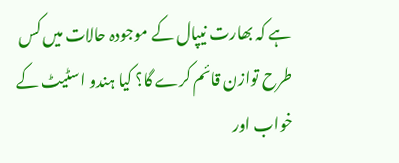ہے کہ بھارت نیپال کے موجودہ حالات میں کس طرح توازن قائم کرے گا؟ کیا ہندو اسٹیٹ کے خواب اور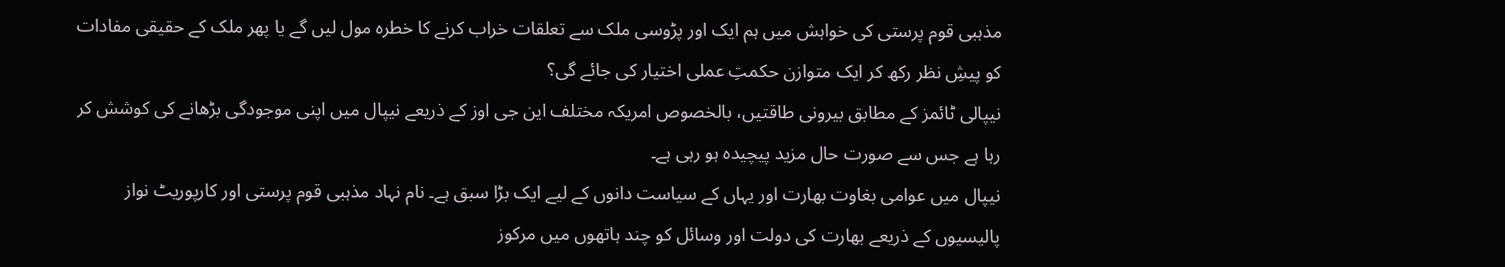مذہبی قوم پرستی کی خواہش میں ہم ایک اور پڑوسی ملک سے تعلقات خراب کرنے کا خطرہ مول لیں گے یا پھر ملک کے حقیقی مفادات کو پیشِ نظر رکھ کر ایک متوازن حکمتِ عملی اختیار کی جائے گی؟
نیپالی ٹائمز کے مطابق بیرونی طاقتیں، بالخصوص امریکہ مختلف این جی اوز کے ذریعے نیپال میں اپنی موجودگی بڑھانے کی کوشش کر رہا ہے جس سے صورت حال مزید پیچیدہ ہو رہی ہے۔
نیپال میں عوامی بغاوت بھارت اور یہاں کے سیاست دانوں کے لیے ایک بڑا سبق ہے۔ نام نہاد مذہبی قوم پرستی اور کارپوریٹ نواز پالیسیوں کے ذریعے بھارت کی دولت اور وسائل کو چند ہاتھوں میں مرکوز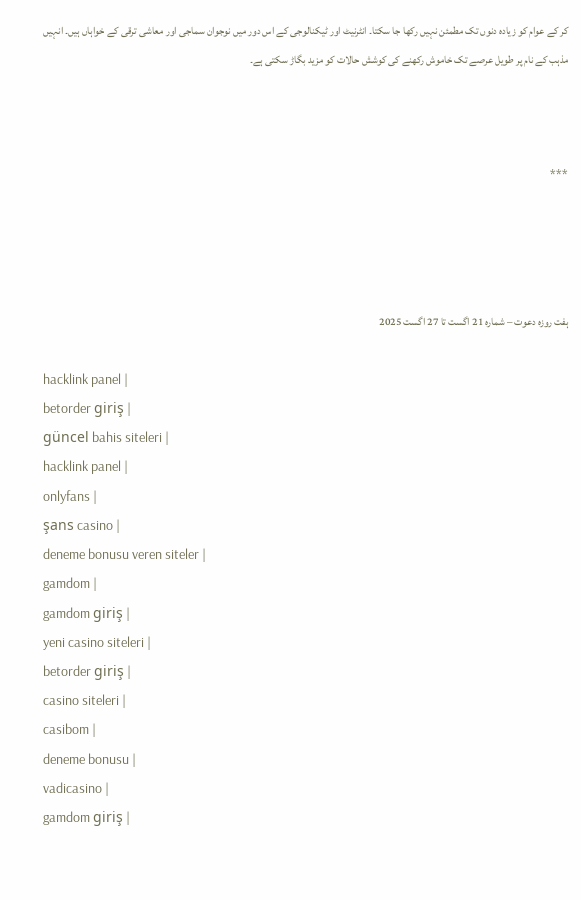کر کے عوام کو زیادہ دنوں تک مطمئن نہیں رکھا جا سکتا۔ انٹرنیٹ اور ٹیکنالوجی کے اس دور میں نوجوان سماجی اور معاشی ترقی کے خواہاں ہیں۔ انہیں مذہب کے نام پر طویل عرصے تک خاموش رکھنے کی کوشش حالات کو مزید بگاڑ سکتی ہے۔



***




ہفت روزہ دعوت – شمارہ 21 اگست تا 27 اگست 2025

hacklink panel |
betorder giriş |
güncel bahis siteleri |
hacklink panel |
onlyfans |
şans casino |
deneme bonusu veren siteler |
gamdom |
gamdom giriş |
yeni casino siteleri |
betorder giriş |
casino siteleri |
casibom |
deneme bonusu |
vadicasino |
gamdom giriş |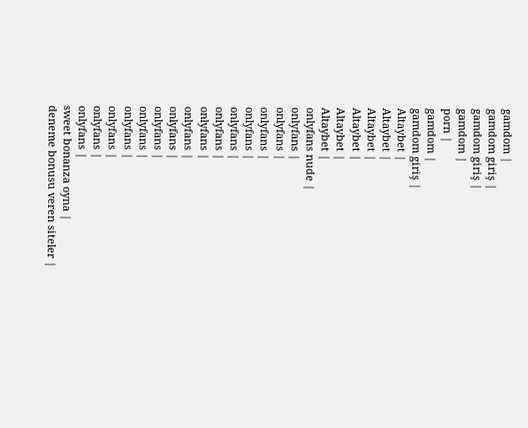gamdom |
gamdom giriş |
gamdom giriş |
gamdom |
porn |
gamdom |
gamdom giriş |
Altaybet |
Altaybet |
Altaybet |
Altaybet |
Altaybet |
Altaybet |
onlyfans nude |
onlyfans |
onlyfans |
onlyfans |
onlyfans |
onlyfans |
onlyfans |
onlyfans |
onlyfans |
onlyfans |
onlyfans |
onlyfans |
onlyfans |
onlyfans |
onlyfans |
onlyfans |
sweet bonanza oyna |
deneme bonusu veren siteler |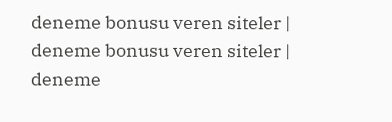deneme bonusu veren siteler |
deneme bonusu veren siteler |
deneme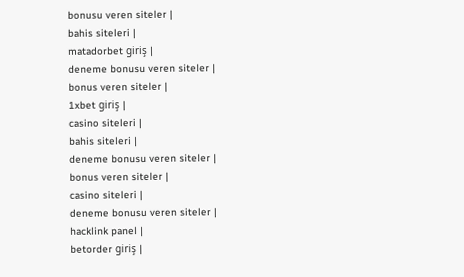bonusu veren siteler |
bahis siteleri |
matadorbet giriş |
deneme bonusu veren siteler |
bonus veren siteler |
1xbet giriş |
casino siteleri |
bahis siteleri |
deneme bonusu veren siteler |
bonus veren siteler |
casino siteleri |
deneme bonusu veren siteler |
hacklink panel |
betorder giriş |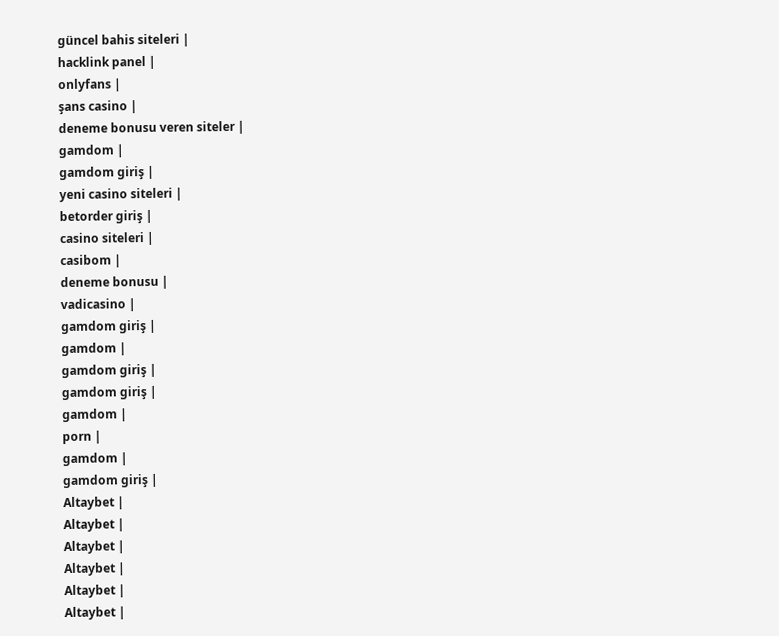güncel bahis siteleri |
hacklink panel |
onlyfans |
şans casino |
deneme bonusu veren siteler |
gamdom |
gamdom giriş |
yeni casino siteleri |
betorder giriş |
casino siteleri |
casibom |
deneme bonusu |
vadicasino |
gamdom giriş |
gamdom |
gamdom giriş |
gamdom giriş |
gamdom |
porn |
gamdom |
gamdom giriş |
Altaybet |
Altaybet |
Altaybet |
Altaybet |
Altaybet |
Altaybet |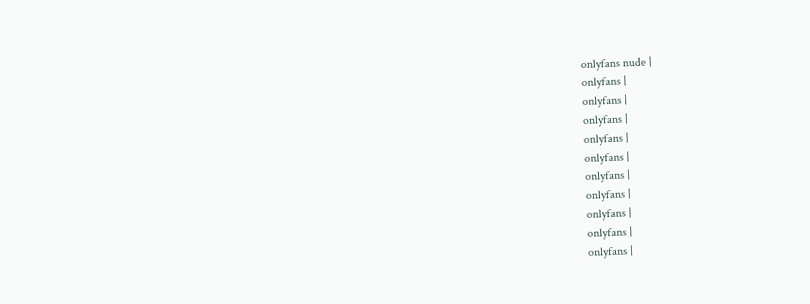onlyfans nude |
onlyfans |
onlyfans |
onlyfans |
onlyfans |
onlyfans |
onlyfans |
onlyfans |
onlyfans |
onlyfans |
onlyfans |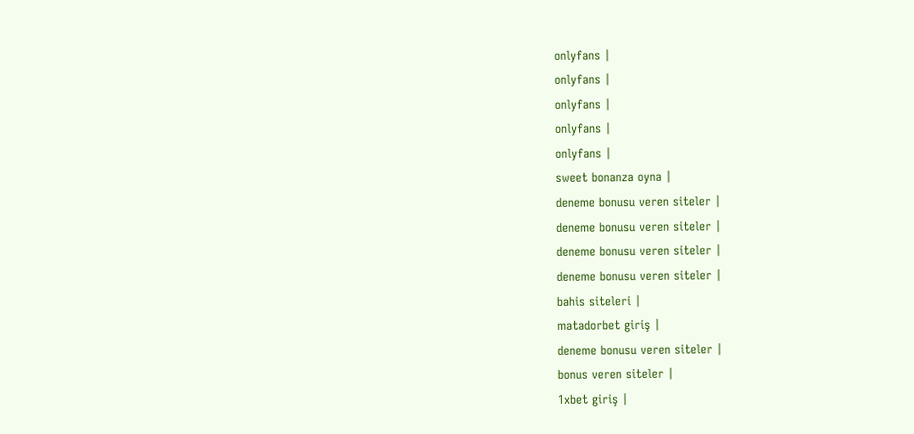onlyfans |
onlyfans |
onlyfans |
onlyfans |
onlyfans |
sweet bonanza oyna |
deneme bonusu veren siteler |
deneme bonusu veren siteler |
deneme bonusu veren siteler |
deneme bonusu veren siteler |
bahis siteleri |
matadorbet giriş |
deneme bonusu veren siteler |
bonus veren siteler |
1xbet giriş |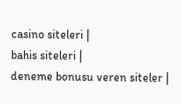casino siteleri |
bahis siteleri |
deneme bonusu veren siteler |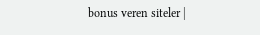bonus veren siteler |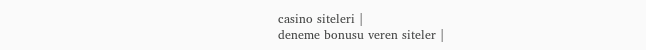casino siteleri |
deneme bonusu veren siteler |